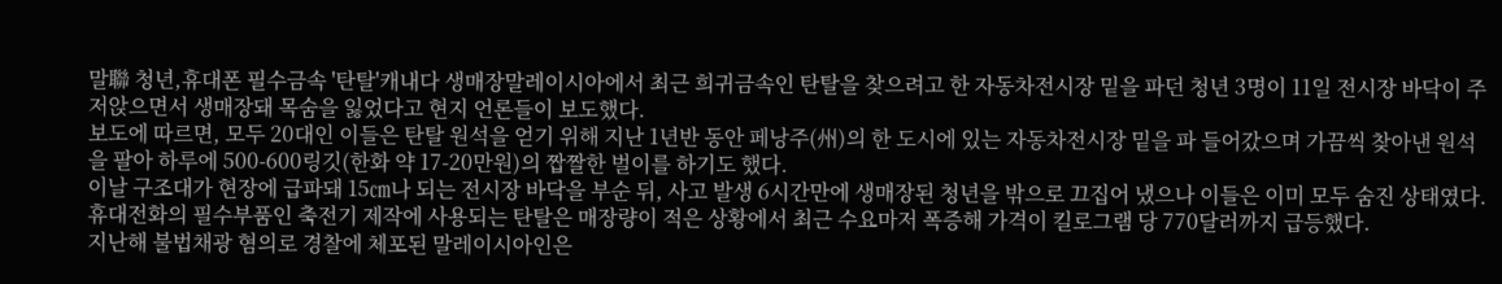말聯 청년,휴대폰 필수금속 '탄탈'캐내다 생매장말레이시아에서 최근 희귀금속인 탄탈을 찾으려고 한 자동차전시장 밑을 파던 청년 3명이 11일 전시장 바닥이 주저앉으면서 생매장돼 목숨을 잃었다고 현지 언론들이 보도했다.
보도에 따르면, 모두 20대인 이들은 탄탈 원석을 얻기 위해 지난 1년반 동안 페낭주(州)의 한 도시에 있는 자동차전시장 밑을 파 들어갔으며 가끔씩 찾아낸 원석을 팔아 하루에 500-600링깃(한화 약 17-20만원)의 짭짤한 벌이를 하기도 했다.
이날 구조대가 현장에 급파돼 15㎝나 되는 전시장 바닥을 부순 뒤, 사고 발생 6시간만에 생매장된 청년을 밖으로 끄집어 냈으나 이들은 이미 모두 숨진 상태였다.휴대전화의 필수부품인 축전기 제작에 사용되는 탄탈은 매장량이 적은 상황에서 최근 수요마저 폭증해 가격이 킬로그램 당 770달러까지 급등했다.
지난해 불법채광 혐의로 경찰에 체포된 말레이시아인은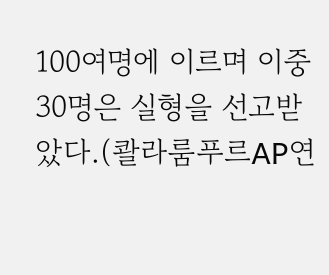100여명에 이르며 이중 30명은 실형을 선고받았다.(콸라룸푸르AP연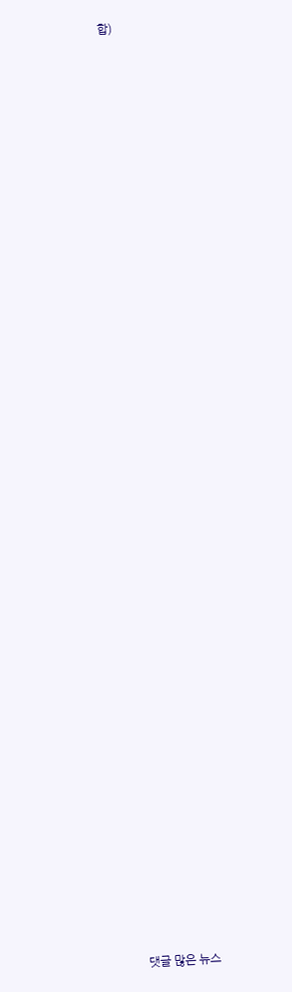합)





































댓글 많은 뉴스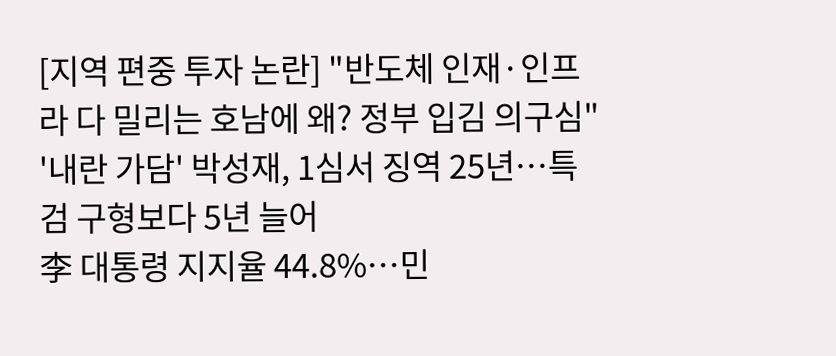[지역 편중 투자 논란] "반도체 인재·인프라 다 밀리는 호남에 왜? 정부 입김 의구심"
'내란 가담' 박성재, 1심서 징역 25년…특검 구형보다 5년 늘어
李 대통령 지지율 44.8%…민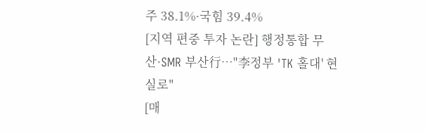주 38.1%·국힘 39.4%
[지역 편중 투자 논란] 행정통합 무산·SMR 부산行…"李정부 'TK 홀대' 현실로"
[매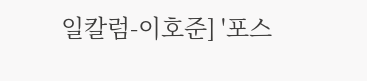일칼럼-이호준] '포스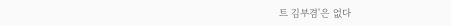트 김부겸'은 없다